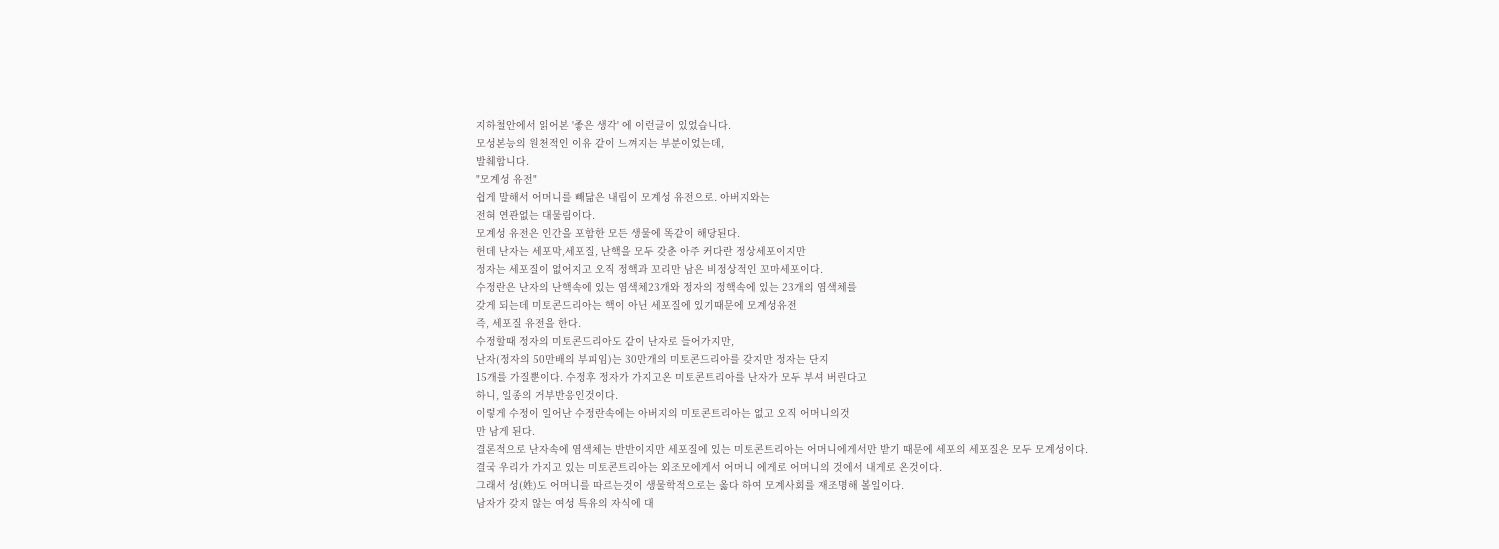지하철안에서 읽어본 '좋은 생각' 에 이런글이 있었습니다.
모성본능의 원천적인 이유 같이 느껴지는 부분이었는데,
발췌합니다.
"모계성 유전"
쉽게 말해서 어머니를 빼닮은 내림이 모계성 유전으로. 아버지와는
전혀 연관없는 대물림이다.
모계성 유전은 인간을 포함한 모든 생물에 똑같이 해당된다.
헌데 난자는 세포막,세포질, 난핵을 모두 갖춘 아주 커다란 정상세포이지만
정자는 세포질이 없어지고 오직 정핵과 꼬리만 남은 비정상적인 꼬마세포이다.
수정란은 난자의 난핵속에 있는 염색체23개와 정자의 정핵속에 있는 23개의 염색체를
갖게 되는데 미토콘드리아는 핵이 아닌 세포질에 있기때문에 모계성유전
즉, 세포질 유전을 한다.
수정할때 정자의 미토콘드리아도 같이 난자로 들어가지만,
난자(정자의 50만배의 부피임)는 30만개의 미토콘드리아를 갖지만 정자는 단지
15개를 가질뿐이다. 수정후 정자가 가지고온 미토콘트리아를 난자가 모두 부셔 버린다고
하니, 일종의 거부반응인것이다.
이렇게 수정이 일어난 수정란속에는 아버지의 미토콘트리아는 없고 오직 어머니의것
만 남게 된다.
결론적으로 난자속에 염색체는 반반이지만 세포질에 있는 미토콘트리아는 어머니에게서만 받기 때문에 세포의 세포질은 모두 모계성이다.
결국 우리가 가지고 있는 미토콘트리아는 외조모에게서 어머니 에게로 어머니의 것에서 내게로 온것이다.
그래서 성(姓)도 어머니를 따르는것이 생물학적으로는 옳다 하여 모계사회를 재조명해 볼일이다.
남자가 갖지 않는 여성 특유의 자식에 대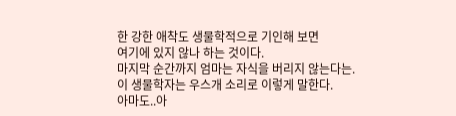한 강한 애착도 생물학적으로 기인해 보면
여기에 있지 않나 하는 것이다.
마지막 순간까지 엄마는 자식을 버리지 않는다는.
이 생물학자는 우스개 소리로 이렇게 말한다.
아마도..아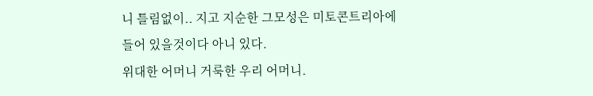니 틀림없이.. 지고 지순한 그모성은 미토콘트리아에 들어 있을것이다 아니 있다.
위대한 어머니 거룩한 우리 어머니.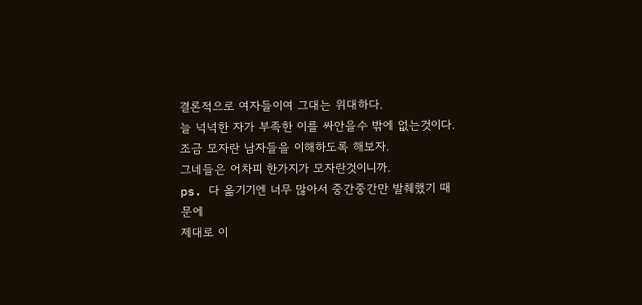결론적으로 여자들이여 그대는 위대하다.
늘 넉넉한 자가 부족한 이를 싸안을수 밖에 없는것이다.
조금 모자란 남자들을 이해하도록 해보자.
그네들은 어차피 한가지가 모자란것이니까.
ps. 다 옮기기엔 너무 많아서 중간중간만 발췌했기 때문에
제대로 이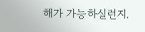해가 가능하실런지.